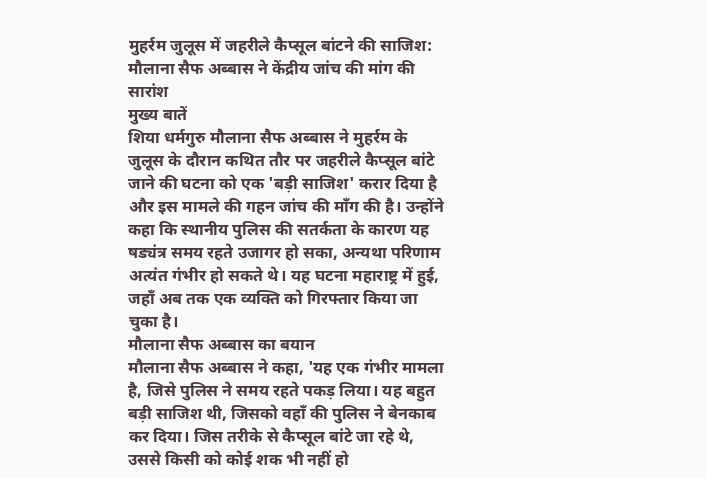मुहर्रम जुलूस में जहरीले कैप्सूल बांटने की साजिश: मौलाना सैफ अब्बास ने केंद्रीय जांच की मांग की
सारांश
मुख्य बातें
शिया धर्मगुरु मौलाना सैफ अब्बास ने मुहर्रम के जुलूस के दौरान कथित तौर पर जहरीले कैप्सूल बांटे जाने की घटना को एक 'बड़ी साजिश' करार दिया है और इस मामले की गहन जांच की माँग की है। उन्होंने कहा कि स्थानीय पुलिस की सतर्कता के कारण यह षड्यंत्र समय रहते उजागर हो सका, अन्यथा परिणाम अत्यंत गंभीर हो सकते थे। यह घटना महाराष्ट्र में हुई, जहाँ अब तक एक व्यक्ति को गिरफ्तार किया जा चुका है।
मौलाना सैफ अब्बास का बयान
मौलाना सैफ अब्बास ने कहा, 'यह एक गंभीर मामला है, जिसे पुलिस ने समय रहते पकड़ लिया। यह बहुत बड़ी साजिश थी, जिसको वहाँ की पुलिस ने बेनकाब कर दिया। जिस तरीके से कैप्सूल बांटे जा रहे थे, उससे किसी को कोई शक भी नहीं हो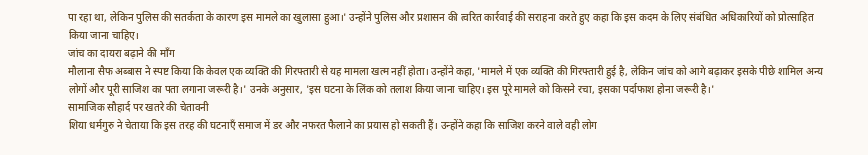पा रहा था, लेकिन पुलिस की सतर्कता के कारण इस मामले का खुलासा हुआ।' उन्होंने पुलिस और प्रशासन की त्वरित कार्रवाई की सराहना करते हुए कहा कि इस कदम के लिए संबंधित अधिकारियों को प्रोत्साहित किया जाना चाहिए।
जांच का दायरा बढ़ाने की माँग
मौलाना सैफ अब्बास ने स्पष्ट किया कि केवल एक व्यक्ति की गिरफ्तारी से यह मामला खत्म नहीं होता। उन्होंने कहा, 'मामले में एक व्यक्ति की गिरफ्तारी हुई है, लेकिन जांच को आगे बढ़ाकर इसके पीछे शामिल अन्य लोगों और पूरी साजिश का पता लगाना जरूरी है।' उनके अनुसार, 'इस घटना के लिंक को तलाश किया जाना चाहिए। इस पूरे मामले को किसने रचा, इसका पर्दाफाश होना जरूरी है।'
सामाजिक सौहार्द पर खतरे की चेतावनी
शिया धर्मगुरु ने चेताया कि इस तरह की घटनाएँ समाज में डर और नफरत फैलाने का प्रयास हो सकती हैं। उन्होंने कहा कि साजिश करने वाले वही लोग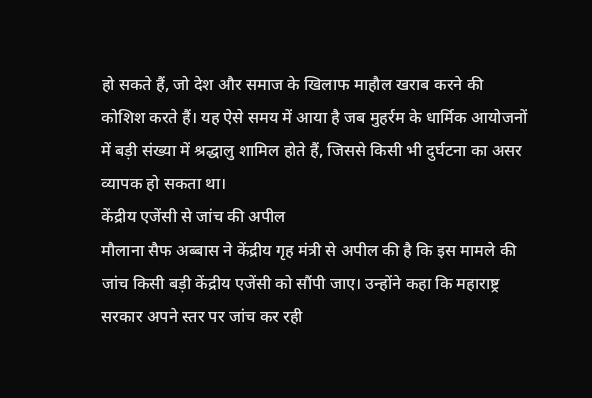हो सकते हैं, जो देश और समाज के खिलाफ माहौल खराब करने की कोशिश करते हैं। यह ऐसे समय में आया है जब मुहर्रम के धार्मिक आयोजनों में बड़ी संख्या में श्रद्धालु शामिल होते हैं, जिससे किसी भी दुर्घटना का असर व्यापक हो सकता था।
केंद्रीय एजेंसी से जांच की अपील
मौलाना सैफ अब्बास ने केंद्रीय गृह मंत्री से अपील की है कि इस मामले की जांच किसी बड़ी केंद्रीय एजेंसी को सौंपी जाए। उन्होंने कहा कि महाराष्ट्र सरकार अपने स्तर पर जांच कर रही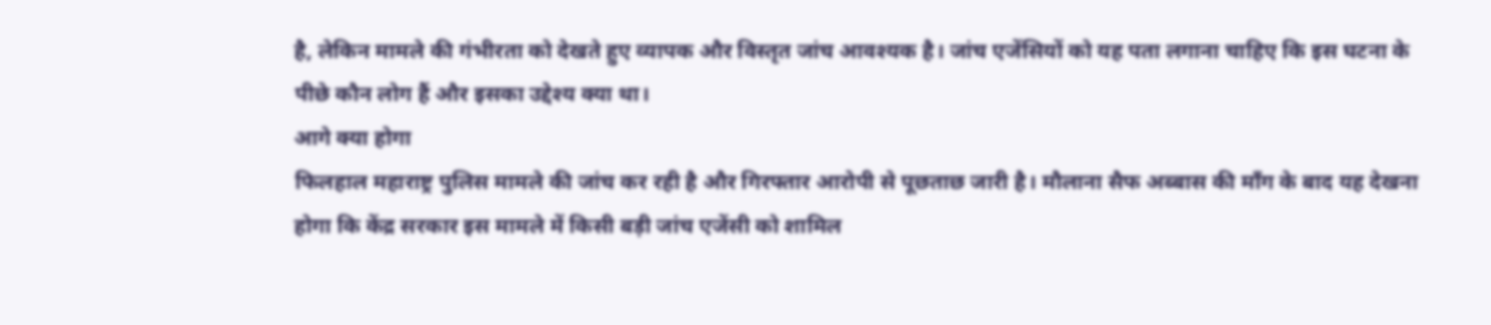है, लेकिन मामले की गंभीरता को देखते हुए व्यापक और विस्तृत जांच आवश्यक है। जांच एजेंसियों को यह पता लगाना चाहिए कि इस घटना के पीछे कौन लोग हैं और इसका उद्देश्य क्या था।
आगे क्या होगा
फिलहाल महाराष्ट्र पुलिस मामले की जांच कर रही है और गिरफ्तार आरोपी से पूछताछ जारी है। मौलाना सैफ अब्बास की माँग के बाद यह देखना होगा कि केंद्र सरकार इस मामले में किसी बड़ी जांच एजेंसी को शामिल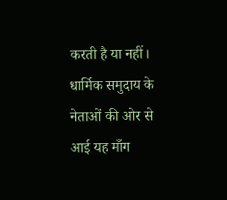करती है या नहीं। धार्मिक समुदाय के नेताओं की ओर से आई यह माँग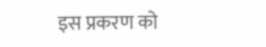इस प्रकरण को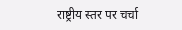राष्ट्रीय स्तर पर चर्चा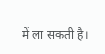में ला सकती है।